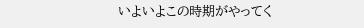いよいよこの時期がやってく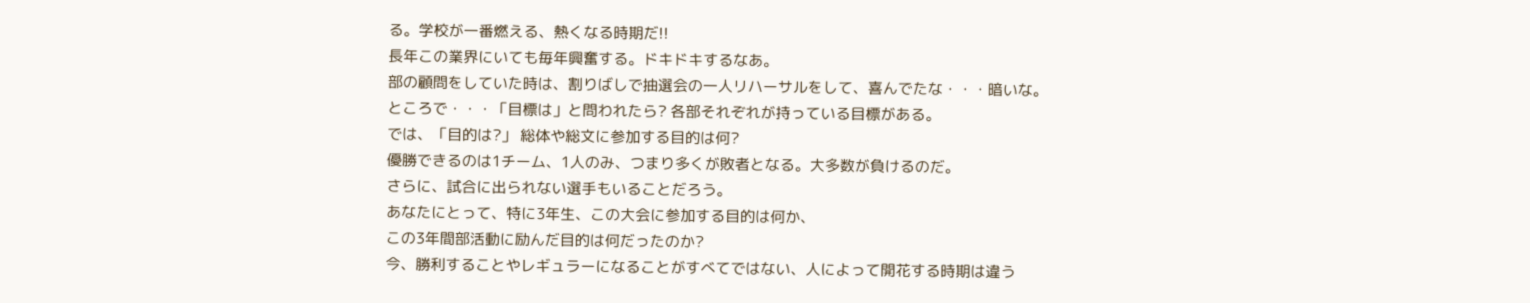る。学校が一番燃える、熱くなる時期だ!!
長年この業界にいても毎年興奮する。ドキドキするなあ。
部の顧問をしていた時は、割りばしで抽選会の一人リハーサルをして、喜んでたな・・・暗いな。
ところで・・・「目標は」と問われたら? 各部それぞれが持っている目標がある。
では、「目的は?」 総体や総文に参加する目的は何?
優勝できるのは1チーム、1人のみ、つまり多くが敗者となる。大多数が負けるのだ。
さらに、試合に出られない選手もいることだろう。
あなたにとって、特に3年生、この大会に参加する目的は何か、
この3年間部活動に励んだ目的は何だったのか?
今、勝利することやレギュラーになることがすべてではない、人によって開花する時期は違う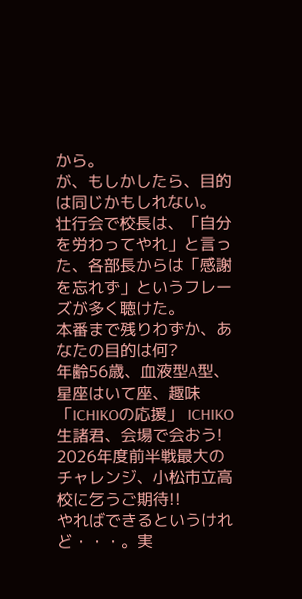から。
が、もしかしたら、目的は同じかもしれない。
壮行会で校長は、「自分を労わってやれ」と言った、各部長からは「感謝を忘れず」というフレーズが多く聴けた。
本番まで残りわずか、あなたの目的は何?
年齢56歳、血液型A型、星座はいて座、趣味「ICHIKOの応援」 ICHIKO生諸君、会場で会おう!
2026年度前半戦最大のチャレンジ、小松市立高校に乞うご期待!!
やればできるというけれど・・・。実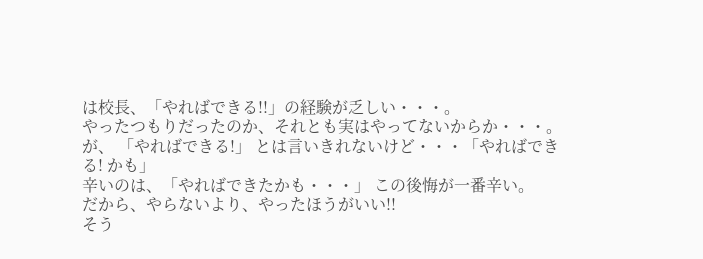は校長、「やればできる!!」の経験が乏しい・・・。
やったつもりだったのか、それとも実はやってないからか・・・。
が、 「やればできる!」 とは言いきれないけど・・・「やればできる! かも」
辛いのは、「やればできたかも・・・」 この後悔が一番辛い。
だから、やらないより、やったほうがいい!!
そう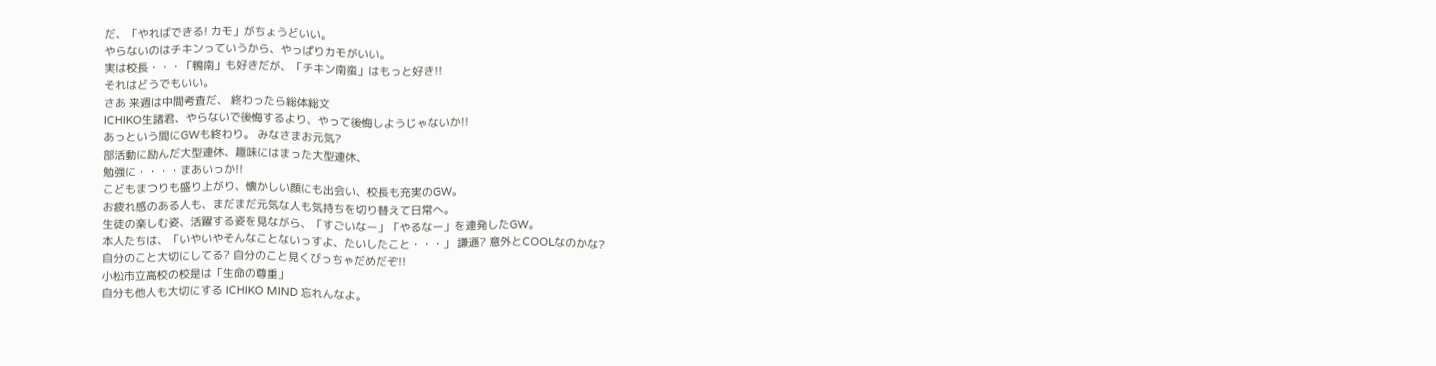だ、「やればできる! カモ」がちょうどいい。
やらないのはチキンっていうから、やっぱりカモがいい。
実は校長・・・「鴨南」も好きだが、「チキン南蛮」はもっと好き!!
それはどうでもいい。
さあ 来週は中間考査だ、 終わったら総体総文
ICHIKO生諸君、やらないで後悔するより、やって後悔しようじゃないか!!
あっという間にGWも終わり。 みなさまお元気?
部活動に励んだ大型連休、趣味にはまった大型連休、
勉強に・・・・まあいっか!!
こどもまつりも盛り上がり、懐かしい顔にも出会い、校長も充実のGW。
お疲れ感のある人も、まだまだ元気な人も気持ちを切り替えて日常へ。
生徒の楽しむ姿、活躍する姿を見ながら、「すごいなー」「やるなー」を連発したGW。
本人たちは、「いやいやそんなことないっすよ、たいしたこと・・・」 謙遜? 意外とCOOLなのかな?
自分のこと大切にしてる? 自分のこと見くびっちゃだめだぞ!!
小松市立高校の校是は「生命の尊重」
自分も他人も大切にする ICHIKO MIND 忘れんなよ。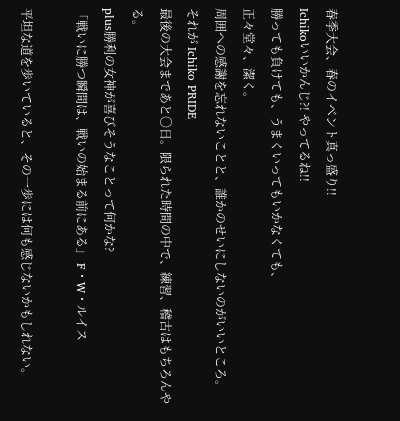春季大会、春のイベント真っ盛り!!
Ichikoいいかんじ?! やってるね!!
勝っても負けても、うまくいってもいかなくても、
正々堂々、潔く。
周囲への感謝を忘れないことと、誰かのせいにしないのがいいところ。
それが Ichiko PRIDE
最後の大会まであと〇日。限られた時間の中で、練習、稽古はもちろんやる。
plus勝利の女神が喜びそうなことって何かな?
「戦いに勝つ瞬間は、戦いの始まる前にある」 F・W・ルイス

平坦な道を歩いていると、その一歩には何も感じないかもしれない。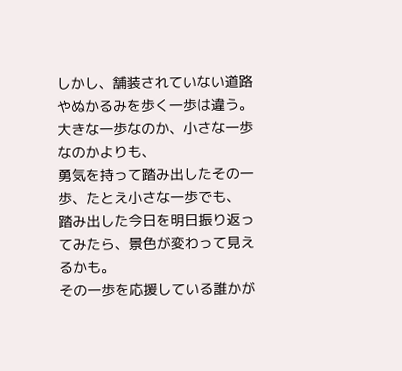しかし、舗装されていない道路やぬかるみを歩く一歩は違う。
大きな一歩なのか、小さな一歩なのかよりも、
勇気を持って踏み出したその一歩、たとえ小さな一歩でも、
踏み出した今日を明日振り返ってみたら、景色が変わって見えるかも。
その一歩を応援している誰かが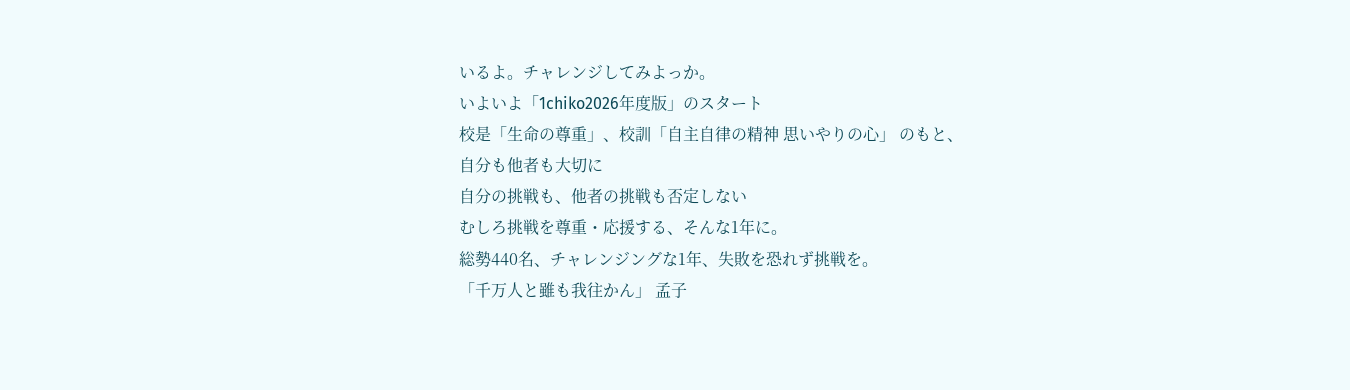いるよ。チャレンジしてみよっか。
いよいよ「1chiko2026年度版」のスタート
校是「生命の尊重」、校訓「自主自律の精神 思いやりの心」 のもと、
自分も他者も大切に
自分の挑戦も、他者の挑戦も否定しない
むしろ挑戦を尊重・応援する、そんな1年に。
総勢440名、チャレンジングな1年、失敗を恐れず挑戦を。
「千万人と雖も我往かん」 孟子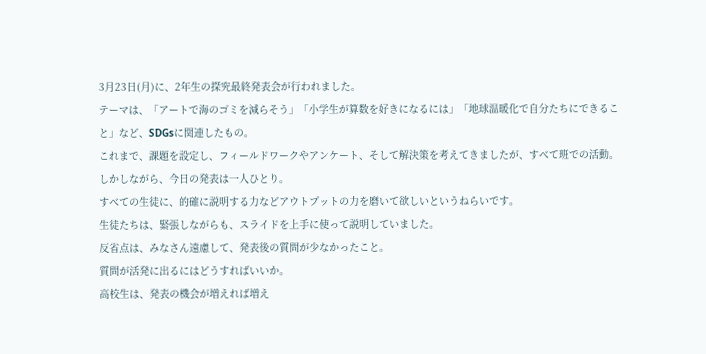3月23日(月)に、2年生の探究最終発表会が行われました。
テーマは、「アートで海のゴミを減らそう」「小学生が算数を好きになるには」「地球温暖化で自分たちにできること」など、SDGsに関連したもの。
これまで、課題を設定し、フィールドワークやアンケート、そして解決策を考えてきましたが、すべて班での活動。
しかしながら、今日の発表は一人ひとり。
すべての生徒に、的確に説明する力などアウトプットの力を磨いて欲しいというねらいです。
生徒たちは、緊張しながらも、スライドを上手に使って説明していました。
反省点は、みなさん遠慮して、発表後の質問が少なかったこと。
質問が活発に出るにはどうすればいいか。
高校生は、発表の機会が増えれば増え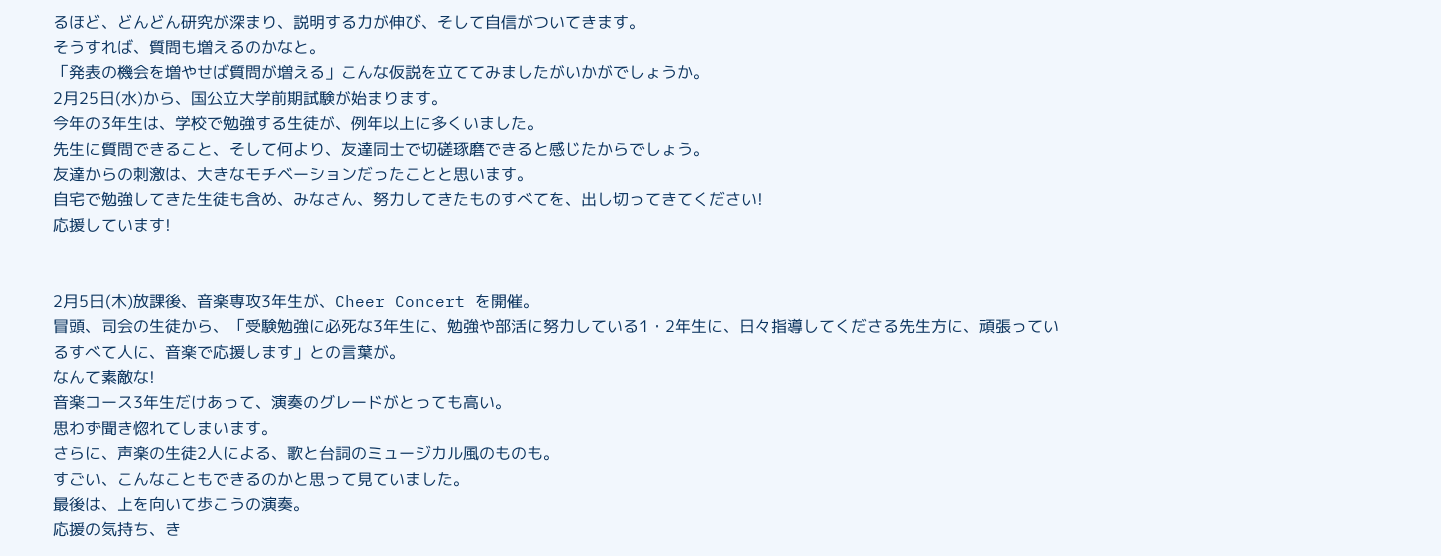るほど、どんどん研究が深まり、説明する力が伸び、そして自信がついてきます。
そうすれば、質問も増えるのかなと。
「発表の機会を増やせば質問が増える」こんな仮説を立ててみましたがいかがでしょうか。
2月25日(水)から、国公立大学前期試験が始まります。
今年の3年生は、学校で勉強する生徒が、例年以上に多くいました。
先生に質問できること、そして何より、友達同士で切磋琢磨できると感じたからでしょう。
友達からの刺激は、大きなモチベーションだったことと思います。
自宅で勉強してきた生徒も含め、みなさん、努力してきたものすべてを、出し切ってきてください!
応援しています!


2月5日(木)放課後、音楽専攻3年生が、Cheer Concert を開催。
冒頭、司会の生徒から、「受験勉強に必死な3年生に、勉強や部活に努力している1・2年生に、日々指導してくださる先生方に、頑張っているすべて人に、音楽で応援します」との言葉が。
なんて素敵な!
音楽コース3年生だけあって、演奏のグレードがとっても高い。
思わず聞き惚れてしまいます。
さらに、声楽の生徒2人による、歌と台詞のミュージカル風のものも。
すごい、こんなこともできるのかと思って見ていました。
最後は、上を向いて歩こうの演奏。
応援の気持ち、き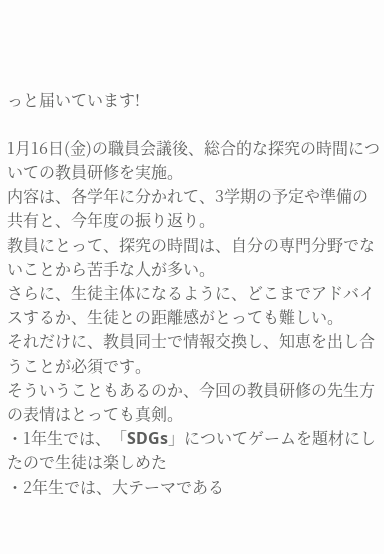っと届いています!

1月16日(金)の職員会議後、総合的な探究の時間についての教員研修を実施。
内容は、各学年に分かれて、3学期の予定や準備の共有と、今年度の振り返り。
教員にとって、探究の時間は、自分の専門分野でないことから苦手な人が多い。
さらに、生徒主体になるように、どこまでアドバイスするか、生徒との距離感がとっても難しい。
それだけに、教員同士で情報交換し、知恵を出し合うことが必須です。
そういうこともあるのか、今回の教員研修の先生方の表情はとっても真剣。
・1年生では、「SDGs」についてゲームを題材にしたので生徒は楽しめた
・2年生では、大テーマである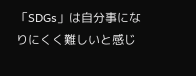「SDGs」は自分事になりにくく難しいと感じ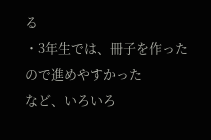る
・3年生では、冊子を作ったので進めやすかった
など、いろいろ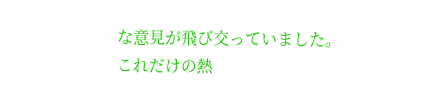な意見が飛び交っていました。
これだけの熱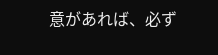意があれば、必ず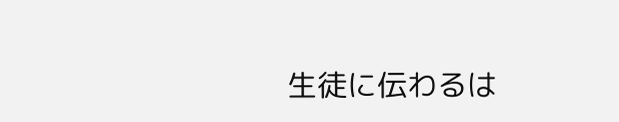生徒に伝わるは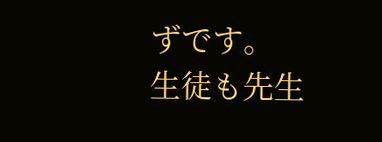ずです。
生徒も先生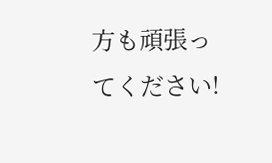方も頑張ってください!